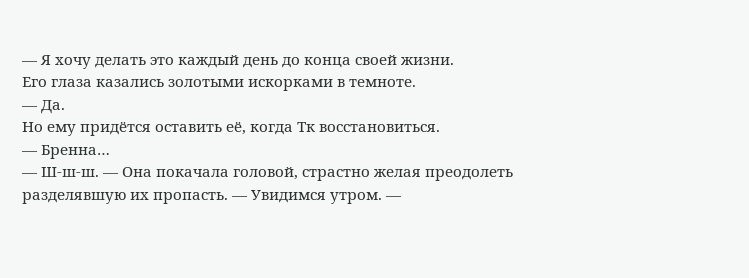— Я хочу делать это каждый день до конца своей жизни.
Его глаза казались золотыми искорками в темноте.
— Да.
Но ему придётся оставить её, когда Тк восстановиться.
— Бренна…
— Ш-ш-ш. — Она покачала головой, страстно желая преодолеть разделявшую их пропасть. — Увидимся утром. —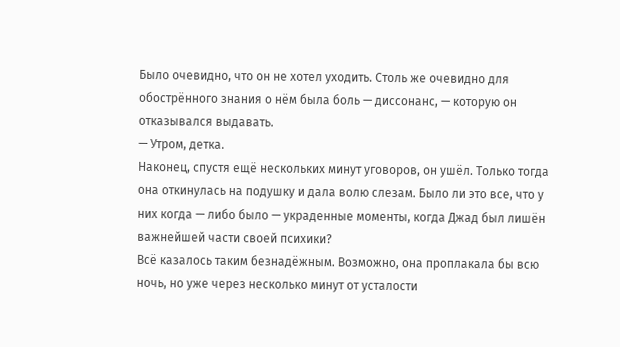Было очевидно, что он не хотел уходить. Столь же очевидно для обострённого знания о нём была боль — диссонанс, — которую он отказывался выдавать.
— Утром, детка.
Наконец, спустя ещё нескольких минут уговоров, он ушёл. Только тогда она откинулась на подушку и дала волю слезам. Было ли это все, что у них когда — либо было — украденные моменты, когда Джад был лишён важнейшей части своей психики?
Всё казалось таким безнадёжным. Возможно, она проплакала бы всю ночь, но уже через несколько минут от усталости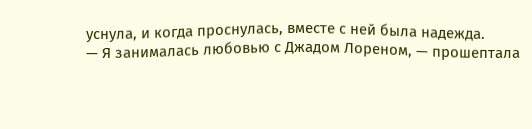уснула, и когда проснулась, вместе с ней была надежда.
— Я занималась любовью с Джадом Лореном, — прошептала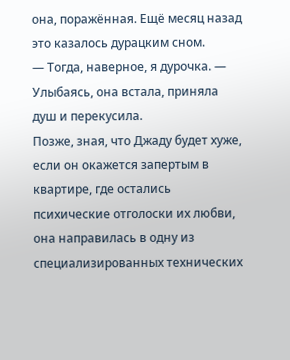она, поражённая. Ещё месяц назад это казалось дурацким сном.
— Тогда, наверное, я дурочка. — Улыбаясь, она встала, приняла душ и перекусила.
Позже, зная, что Джаду будет хуже, если он окажется запертым в квартире, где остались психические отголоски их любви, она направилась в одну из специализированных технических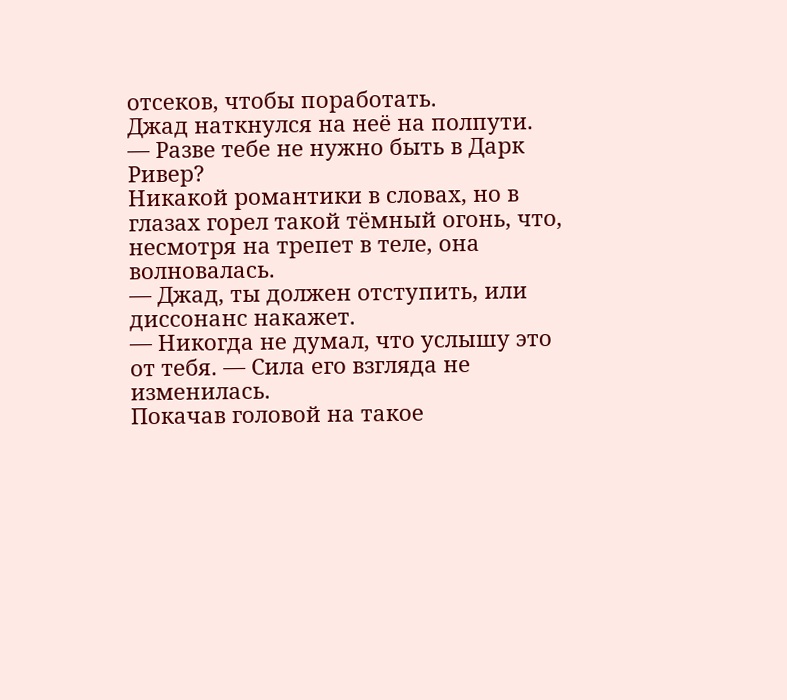отсеков, чтобы поработать.
Джад наткнулся на неё на полпути.
— Разве тебе не нужно быть в Дарк Ривер?
Никакой романтики в словах, но в глазах горел такой тёмный огонь, что, несмотря на трепет в теле, она волновалась.
— Джад, ты должен отступить, или диссонанс накажет.
— Никогда не думал, что услышу это от тебя. — Сила его взгляда не изменилась.
Покачав головой на такое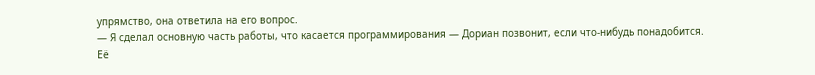упрямство, она ответила на его вопрос.
— Я сделал основную часть работы, что касается программирования — Дориан позвонит, если что-нибудь понадобится.
Её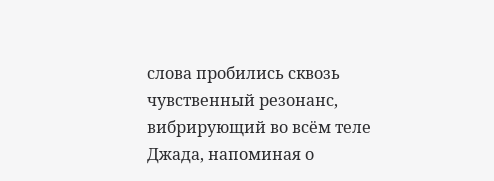слова пробились сквозь чувственный резонанс, вибрирующий во всём теле Джада, напоминая о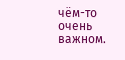чём-то очень важном.